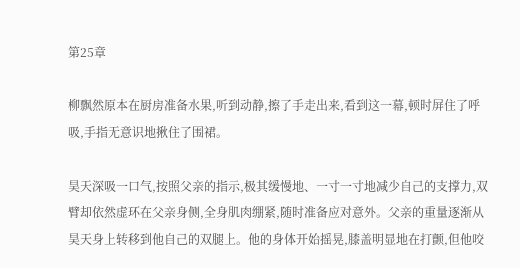第25章

柳飘然原本在厨房准备水果,听到动静,擦了手走出来,看到这一幕,顿时屏住了呼吸,手指无意识地揪住了围裙。

昊天深吸一口气,按照父亲的指示,极其缓慢地、一寸一寸地减少自己的支撑力,双臂却依然虚环在父亲身侧,全身肌肉绷紧,随时准备应对意外。父亲的重量逐渐从昊天身上转移到他自己的双腿上。他的身体开始摇晃,膝盖明显地在打颤,但他咬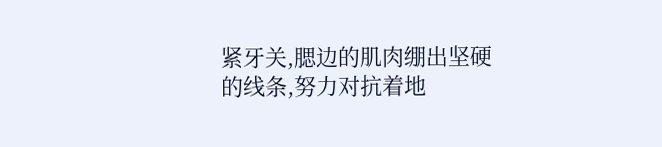紧牙关,腮边的肌肉绷出坚硬的线条,努力对抗着地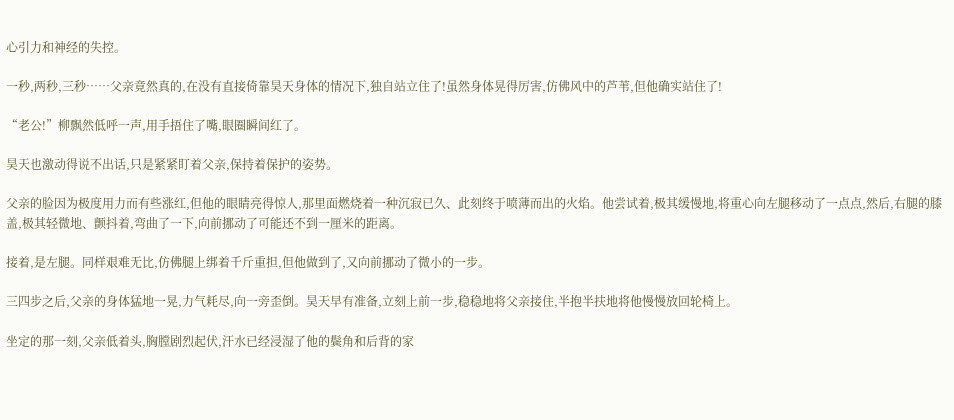心引力和神经的失控。

一秒,两秒,三秒……父亲竟然真的,在没有直接倚靠昊天身体的情况下,独自站立住了!虽然身体晃得厉害,仿佛风中的芦苇,但他确实站住了!

“老公!”柳飘然低呼一声,用手捂住了嘴,眼圈瞬间红了。

昊天也激动得说不出话,只是紧紧盯着父亲,保持着保护的姿势。

父亲的脸因为极度用力而有些涨红,但他的眼睛亮得惊人,那里面燃烧着一种沉寂已久、此刻终于喷薄而出的火焰。他尝试着,极其缓慢地,将重心向左腿移动了一点点,然后,右腿的膝盖,极其轻微地、颤抖着,弯曲了一下,向前挪动了可能还不到一厘米的距离。

接着,是左腿。同样艰难无比,仿佛腿上绑着千斤重担,但他做到了,又向前挪动了微小的一步。

三四步之后,父亲的身体猛地一晃,力气耗尽,向一旁歪倒。昊天早有准备,立刻上前一步,稳稳地将父亲接住,半抱半扶地将他慢慢放回轮椅上。

坐定的那一刻,父亲低着头,胸膛剧烈起伏,汗水已经浸湿了他的鬓角和后背的家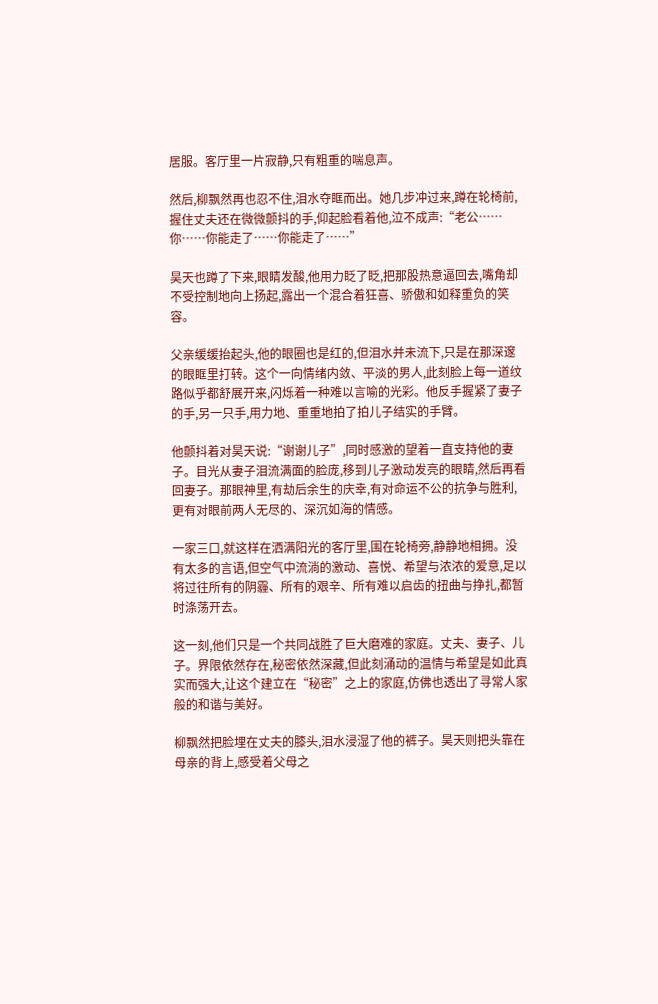居服。客厅里一片寂静,只有粗重的喘息声。

然后,柳飘然再也忍不住,泪水夺眶而出。她几步冲过来,蹲在轮椅前,握住丈夫还在微微颤抖的手,仰起脸看着他,泣不成声:“老公……你……你能走了……你能走了……”

昊天也蹲了下来,眼睛发酸,他用力眨了眨,把那股热意逼回去,嘴角却不受控制地向上扬起,露出一个混合着狂喜、骄傲和如释重负的笑容。

父亲缓缓抬起头,他的眼圈也是红的,但泪水并未流下,只是在那深邃的眼眶里打转。这个一向情绪内敛、平淡的男人,此刻脸上每一道纹路似乎都舒展开来,闪烁着一种难以言喻的光彩。他反手握紧了妻子的手,另一只手,用力地、重重地拍了拍儿子结实的手臂。

他颤抖着对昊天说:“谢谢儿子”,同时感激的望着一直支持他的妻子。目光从妻子泪流满面的脸庞,移到儿子激动发亮的眼睛,然后再看回妻子。那眼神里,有劫后余生的庆幸,有对命运不公的抗争与胜利,更有对眼前两人无尽的、深沉如海的情感。

一家三口,就这样在洒满阳光的客厅里,围在轮椅旁,静静地相拥。没有太多的言语,但空气中流淌的激动、喜悦、希望与浓浓的爱意,足以将过往所有的阴霾、所有的艰辛、所有难以启齿的扭曲与挣扎,都暂时涤荡开去。

这一刻,他们只是一个共同战胜了巨大磨难的家庭。丈夫、妻子、儿子。界限依然存在,秘密依然深藏,但此刻涌动的温情与希望是如此真实而强大,让这个建立在“秘密”之上的家庭,仿佛也透出了寻常人家般的和谐与美好。

柳飘然把脸埋在丈夫的膝头,泪水浸湿了他的裤子。昊天则把头靠在母亲的背上,感受着父母之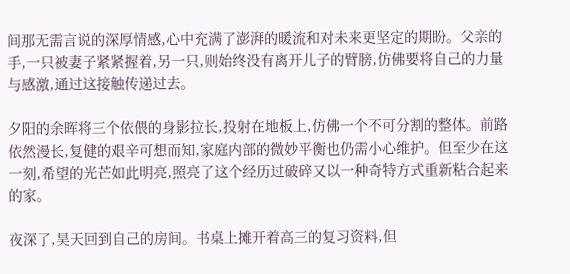间那无需言说的深厚情感,心中充满了澎湃的暖流和对未来更坚定的期盼。父亲的手,一只被妻子紧紧握着,另一只,则始终没有离开儿子的臂膀,仿佛要将自己的力量与感激,通过这接触传递过去。

夕阳的余晖将三个依偎的身影拉长,投射在地板上,仿佛一个不可分割的整体。前路依然漫长,复健的艰辛可想而知,家庭内部的微妙平衡也仍需小心维护。但至少在这一刻,希望的光芒如此明亮,照亮了这个经历过破碎又以一种奇特方式重新粘合起来的家。

夜深了,昊天回到自己的房间。书桌上摊开着高三的复习资料,但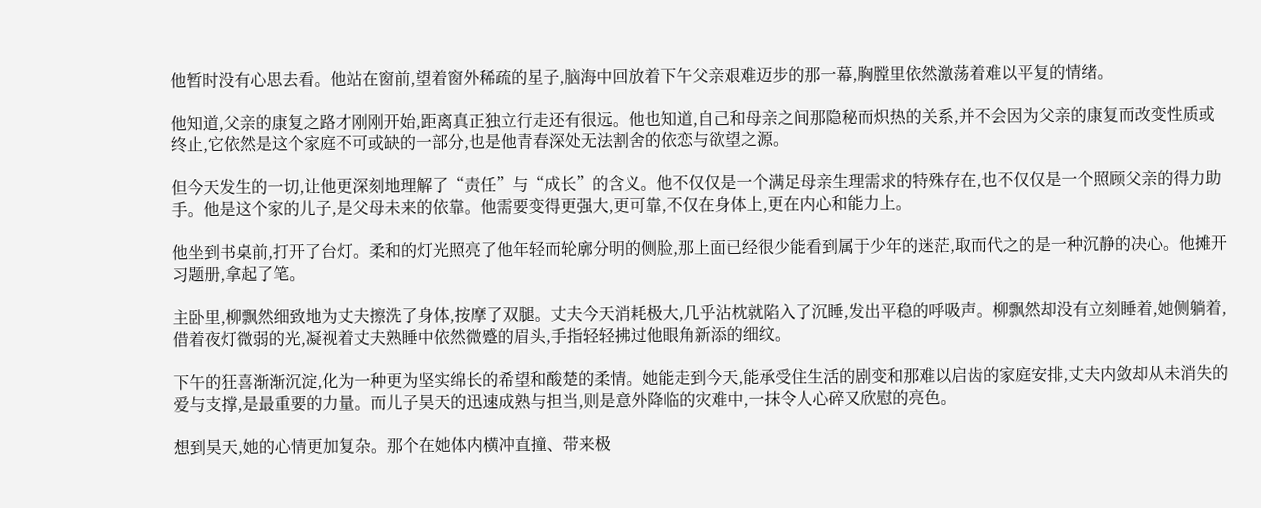他暂时没有心思去看。他站在窗前,望着窗外稀疏的星子,脑海中回放着下午父亲艰难迈步的那一幕,胸膛里依然激荡着难以平复的情绪。

他知道,父亲的康复之路才刚刚开始,距离真正独立行走还有很远。他也知道,自己和母亲之间那隐秘而炽热的关系,并不会因为父亲的康复而改变性质或终止,它依然是这个家庭不可或缺的一部分,也是他青春深处无法割舍的依恋与欲望之源。

但今天发生的一切,让他更深刻地理解了“责任”与“成长”的含义。他不仅仅是一个满足母亲生理需求的特殊存在,也不仅仅是一个照顾父亲的得力助手。他是这个家的儿子,是父母未来的依靠。他需要变得更强大,更可靠,不仅在身体上,更在内心和能力上。

他坐到书桌前,打开了台灯。柔和的灯光照亮了他年轻而轮廓分明的侧脸,那上面已经很少能看到属于少年的迷茫,取而代之的是一种沉静的决心。他摊开习题册,拿起了笔。

主卧里,柳飘然细致地为丈夫擦洗了身体,按摩了双腿。丈夫今天消耗极大,几乎沾枕就陷入了沉睡,发出平稳的呼吸声。柳飘然却没有立刻睡着,她侧躺着,借着夜灯微弱的光,凝视着丈夫熟睡中依然微蹙的眉头,手指轻轻拂过他眼角新添的细纹。

下午的狂喜渐渐沉淀,化为一种更为坚实绵长的希望和酸楚的柔情。她能走到今天,能承受住生活的剧变和那难以启齿的家庭安排,丈夫内敛却从未消失的爱与支撑,是最重要的力量。而儿子昊天的迅速成熟与担当,则是意外降临的灾难中,一抹令人心碎又欣慰的亮色。

想到昊天,她的心情更加复杂。那个在她体内横冲直撞、带来极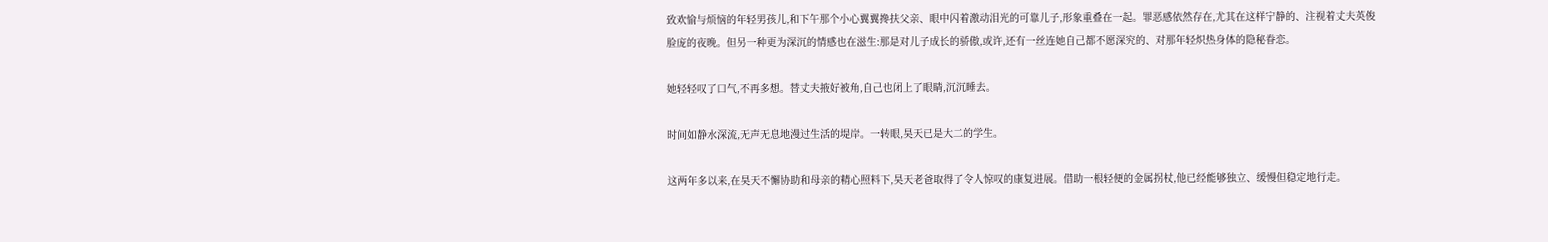致欢愉与烦恼的年轻男孩儿,和下午那个小心翼翼搀扶父亲、眼中闪着激动泪光的可靠儿子,形象重叠在一起。罪恶感依然存在,尤其在这样宁静的、注视着丈夫英俊脸庞的夜晚。但另一种更为深沉的情感也在滋生:那是对儿子成长的骄傲,或许,还有一丝连她自己都不愿深究的、对那年轻炽热身体的隐秘眷恋。

她轻轻叹了口气,不再多想。替丈夫掖好被角,自己也闭上了眼睛,沉沉睡去。

时间如静水深流,无声无息地漫过生活的堤岸。一转眼,昊天已是大二的学生。

这两年多以来,在昊天不懈协助和母亲的精心照料下,昊天老爸取得了令人惊叹的康复进展。借助一根轻便的金属拐杖,他已经能够独立、缓慢但稳定地行走。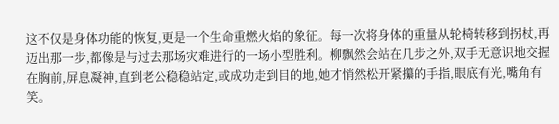这不仅是身体功能的恢复,更是一个生命重燃火焰的象征。每一次将身体的重量从轮椅转移到拐杖,再迈出那一步,都像是与过去那场灾难进行的一场小型胜利。柳飘然会站在几步之外,双手无意识地交握在胸前,屏息凝神,直到老公稳稳站定,或成功走到目的地,她才悄然松开紧攥的手指,眼底有光,嘴角有笑。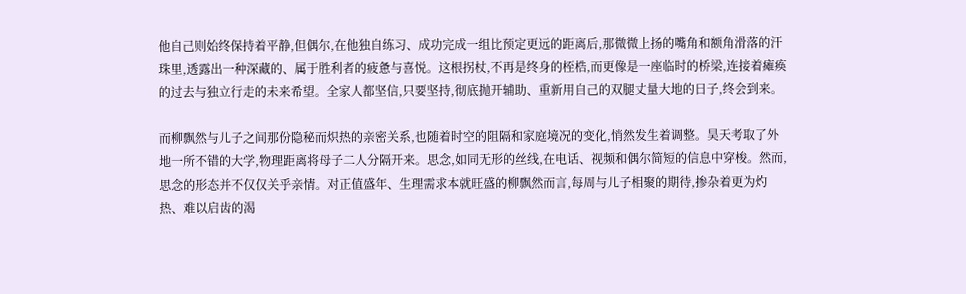他自己则始终保持着平静,但偶尔,在他独自练习、成功完成一组比预定更远的距离后,那微微上扬的嘴角和额角滑落的汗珠里,透露出一种深藏的、属于胜利者的疲惫与喜悦。这根拐杖,不再是终身的桎梏,而更像是一座临时的桥梁,连接着瘫痪的过去与独立行走的未来希望。全家人都坚信,只要坚持,彻底抛开辅助、重新用自己的双腿丈量大地的日子,终会到来。

而柳飘然与儿子之间那份隐秘而炽热的亲密关系,也随着时空的阻隔和家庭境况的变化,悄然发生着调整。昊天考取了外地一所不错的大学,物理距离将母子二人分隔开来。思念,如同无形的丝线,在电话、视频和偶尔简短的信息中穿梭。然而,思念的形态并不仅仅关乎亲情。对正值盛年、生理需求本就旺盛的柳飘然而言,每周与儿子相聚的期待,掺杂着更为灼热、难以启齿的渴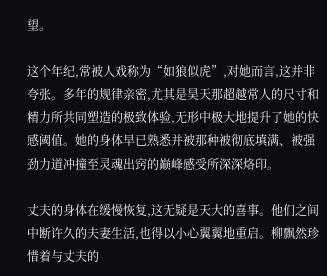望。

这个年纪,常被人戏称为“如狼似虎”,对她而言,这并非夸张。多年的规律亲密,尤其是昊天那超越常人的尺寸和精力所共同塑造的极致体验,无形中极大地提升了她的快感阈值。她的身体早已熟悉并被那种被彻底填满、被强劲力道冲撞至灵魂出窍的巅峰感受所深深烙印。

丈夫的身体在缓慢恢复,这无疑是天大的喜事。他们之间中断许久的夫妻生活,也得以小心翼翼地重启。柳飘然珍惜着与丈夫的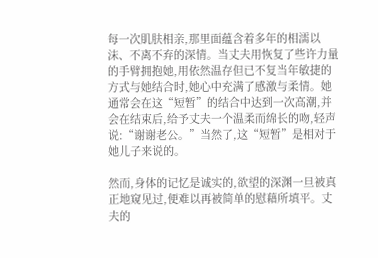每一次肌肤相亲,那里面蕴含着多年的相濡以沫、不离不弃的深情。当丈夫用恢复了些许力量的手臂拥抱她,用依然温存但已不复当年敏捷的方式与她结合时,她心中充满了感激与柔情。她通常会在这“短暂”的结合中达到一次高潮,并会在结束后,给予丈夫一个温柔而绵长的吻,轻声说:“谢谢老公。”当然了,这“短暂”是相对于她儿子来说的。

然而,身体的记忆是诚实的,欲望的深渊一旦被真正地窥见过,便难以再被简单的慰藉所填平。丈夫的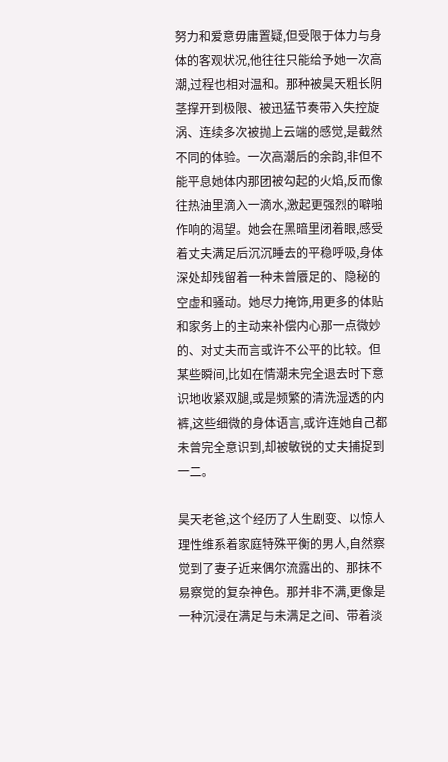努力和爱意毋庸置疑,但受限于体力与身体的客观状况,他往往只能给予她一次高潮,过程也相对温和。那种被昊天粗长阴茎撑开到极限、被迅猛节奏带入失控旋涡、连续多次被抛上云端的感觉,是截然不同的体验。一次高潮后的余韵,非但不能平息她体内那团被勾起的火焰,反而像往热油里滴入一滴水,激起更强烈的噼啪作响的渴望。她会在黑暗里闭着眼,感受着丈夫满足后沉沉睡去的平稳呼吸,身体深处却残留着一种未曾餍足的、隐秘的空虚和骚动。她尽力掩饰,用更多的体贴和家务上的主动来补偿内心那一点微妙的、对丈夫而言或许不公平的比较。但某些瞬间,比如在情潮未完全退去时下意识地收紧双腿,或是频繁的清洗湿透的内裤,这些细微的身体语言,或许连她自己都未曾完全意识到,却被敏锐的丈夫捕捉到一二。

昊天老爸,这个经历了人生剧变、以惊人理性维系着家庭特殊平衡的男人,自然察觉到了妻子近来偶尔流露出的、那抹不易察觉的复杂神色。那并非不满,更像是一种沉浸在满足与未满足之间、带着淡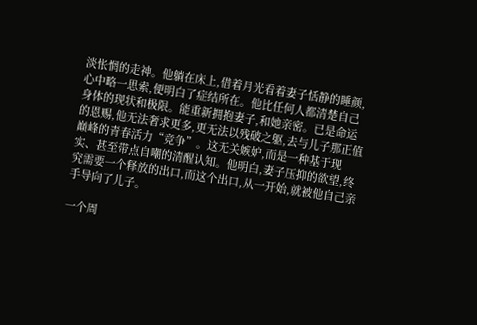淡怅惘的走神。他躺在床上,借着月光看着妻子恬静的睡颜,心中略一思索,便明白了症结所在。他比任何人都清楚自己身体的现状和极限。能重新拥抱妻子,和她亲密。已是命运的恩赐,他无法奢求更多,更无法以残破之躯,去与儿子那正值巅峰的青春活力“竞争”。这无关嫉妒,而是一种基于现实、甚至带点自嘲的清醒认知。他明白,妻子压抑的欲望,终究需要一个释放的出口,而这个出口,从一开始,就被他自己亲手导向了儿子。

一个周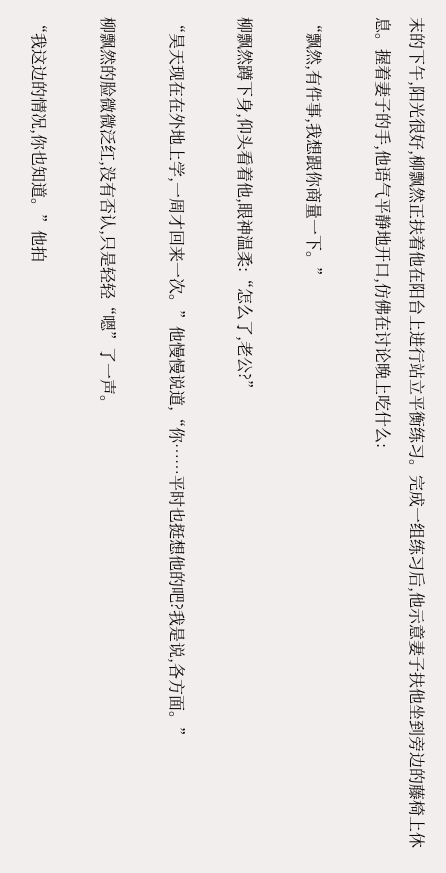末的下午,阳光很好,柳飘然正扶着他在阳台上进行站立平衡练习。完成一组练习后,他示意妻子扶他坐到旁边的藤椅上休息。握着妻子的手,他语气平静地开口,仿佛在讨论晚上吃什么:

“飘然,有件事,我想跟你商量一下。”

柳飘然蹲下身,仰头看着他,眼神温柔:“怎么了,老公?”

“昊天现在在外地上学,一周才回来一次。”他慢慢说道,“你……平时也挺想他的吧?我是说,各方面。”

柳飘然的脸微微泛红,没有否认,只是轻轻“嗯”了一声。

“我这边的情况,你也知道。”他拍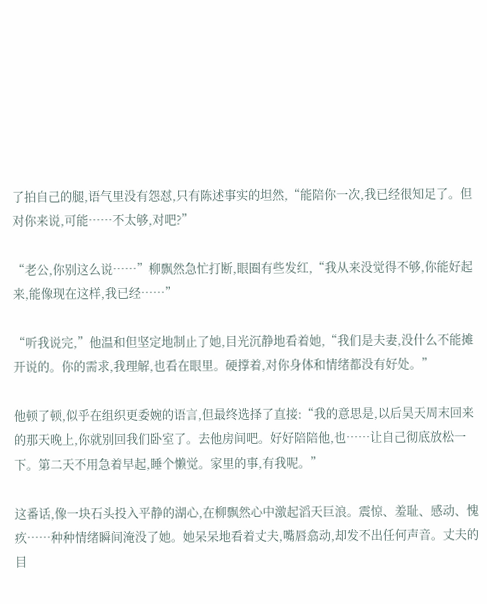了拍自己的腿,语气里没有怨怼,只有陈述事实的坦然,“能陪你一次,我已经很知足了。但对你来说,可能……不太够,对吧?”

“老公,你别这么说……”柳飘然急忙打断,眼圈有些发红,“我从来没觉得不够,你能好起来,能像现在这样,我已经……”

“听我说完,”他温和但坚定地制止了她,目光沉静地看着她,“我们是夫妻,没什么不能摊开说的。你的需求,我理解,也看在眼里。硬撑着,对你身体和情绪都没有好处。”

他顿了顿,似乎在组织更委婉的语言,但最终选择了直接:“我的意思是,以后昊天周末回来的那天晚上,你就别回我们卧室了。去他房间吧。好好陪陪他,也……让自己彻底放松一下。第二天不用急着早起,睡个懒觉。家里的事,有我呢。”

这番话,像一块石头投入平静的湖心,在柳飘然心中激起滔天巨浪。震惊、羞耻、感动、愧疚……种种情绪瞬间淹没了她。她呆呆地看着丈夫,嘴唇翕动,却发不出任何声音。丈夫的目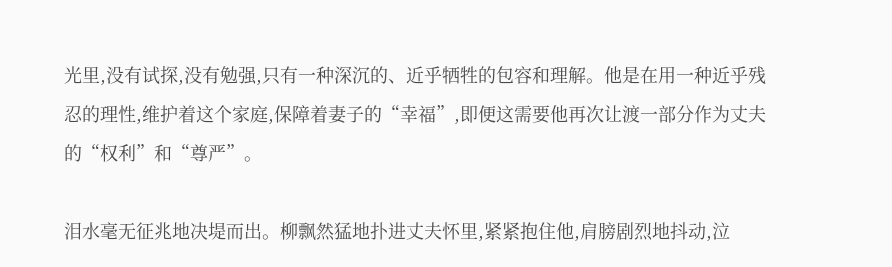光里,没有试探,没有勉强,只有一种深沉的、近乎牺牲的包容和理解。他是在用一种近乎残忍的理性,维护着这个家庭,保障着妻子的“幸福”,即便这需要他再次让渡一部分作为丈夫的“权利”和“尊严”。

泪水毫无征兆地决堤而出。柳飘然猛地扑进丈夫怀里,紧紧抱住他,肩膀剧烈地抖动,泣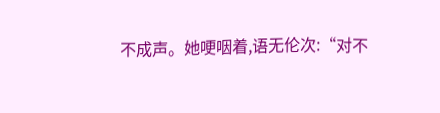不成声。她哽咽着,语无伦次:“对不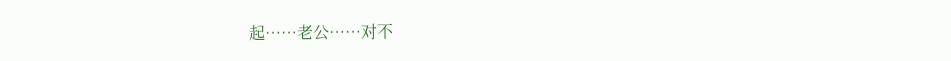起……老公……对不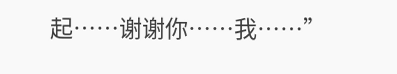起……谢谢你……我……”